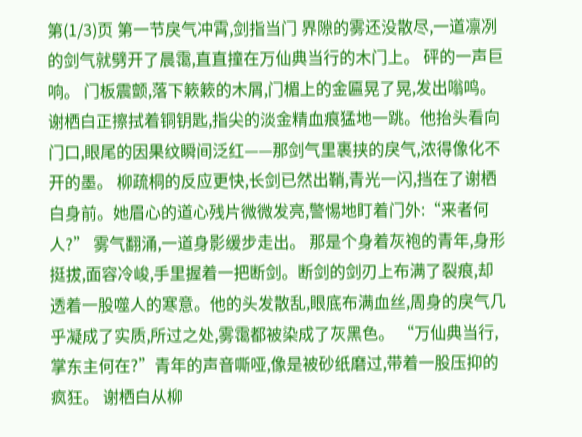第(1/3)页 第一节戾气冲霄,剑指当门 界隙的雾还没散尽,一道凛冽的剑气就劈开了晨霭,直直撞在万仙典当行的木门上。 砰的一声巨响。 门板震颤,落下簌簌的木屑,门楣上的金匾晃了晃,发出嗡鸣。 谢栖白正擦拭着铜钥匙,指尖的淡金精血痕猛地一跳。他抬头看向门口,眼尾的因果纹瞬间泛红——那剑气里裹挟的戾气,浓得像化不开的墨。 柳疏桐的反应更快,长剑已然出鞘,青光一闪,挡在了谢栖白身前。她眉心的道心残片微微发亮,警惕地盯着门外:“来者何人?” 雾气翻涌,一道身影缓步走出。 那是个身着灰袍的青年,身形挺拔,面容冷峻,手里握着一把断剑。断剑的剑刃上布满了裂痕,却透着一股噬人的寒意。他的头发散乱,眼底布满血丝,周身的戾气几乎凝成了实质,所过之处,雾霭都被染成了灰黑色。 “万仙典当行,掌东主何在?”青年的声音嘶哑,像是被砂纸磨过,带着一股压抑的疯狂。 谢栖白从柳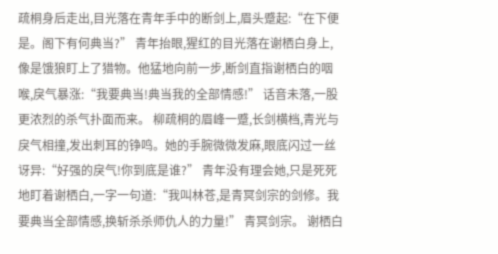疏桐身后走出,目光落在青年手中的断剑上,眉头蹙起:“在下便是。阁下有何典当?” 青年抬眼,猩红的目光落在谢栖白身上,像是饿狼盯上了猎物。他猛地向前一步,断剑直指谢栖白的咽喉,戾气暴涨:“我要典当!典当我的全部情感!” 话音未落,一股更浓烈的杀气扑面而来。 柳疏桐的眉峰一蹙,长剑横档,青光与戾气相撞,发出刺耳的铮鸣。她的手腕微微发麻,眼底闪过一丝讶异:“好强的戾气!你到底是谁?” 青年没有理会她,只是死死地盯着谢栖白,一字一句道:“我叫林苍,是青冥剑宗的剑修。我要典当全部情感,换斩杀杀师仇人的力量!” 青冥剑宗。 谢栖白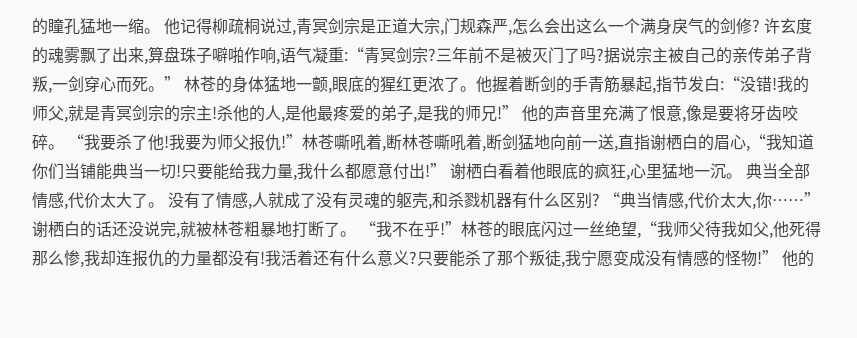的瞳孔猛地一缩。 他记得柳疏桐说过,青冥剑宗是正道大宗,门规森严,怎么会出这么一个满身戾气的剑修? 许玄度的魂雾飘了出来,算盘珠子噼啪作响,语气凝重:“青冥剑宗?三年前不是被灭门了吗?据说宗主被自己的亲传弟子背叛,一剑穿心而死。” 林苍的身体猛地一颤,眼底的猩红更浓了。他握着断剑的手青筋暴起,指节发白:“没错!我的师父,就是青冥剑宗的宗主!杀他的人,是他最疼爱的弟子,是我的师兄!” 他的声音里充满了恨意,像是要将牙齿咬碎。 “我要杀了他!我要为师父报仇!”林苍嘶吼着,断林苍嘶吼着,断剑猛地向前一送,直指谢栖白的眉心,“我知道你们当铺能典当一切!只要能给我力量,我什么都愿意付出!” 谢栖白看着他眼底的疯狂,心里猛地一沉。 典当全部情感,代价太大了。 没有了情感,人就成了没有灵魂的躯壳,和杀戮机器有什么区别? “典当情感,代价太大,你……” 谢栖白的话还没说完,就被林苍粗暴地打断了。 “我不在乎!”林苍的眼底闪过一丝绝望,“我师父待我如父,他死得那么惨,我却连报仇的力量都没有!我活着还有什么意义?只要能杀了那个叛徒,我宁愿变成没有情感的怪物!” 他的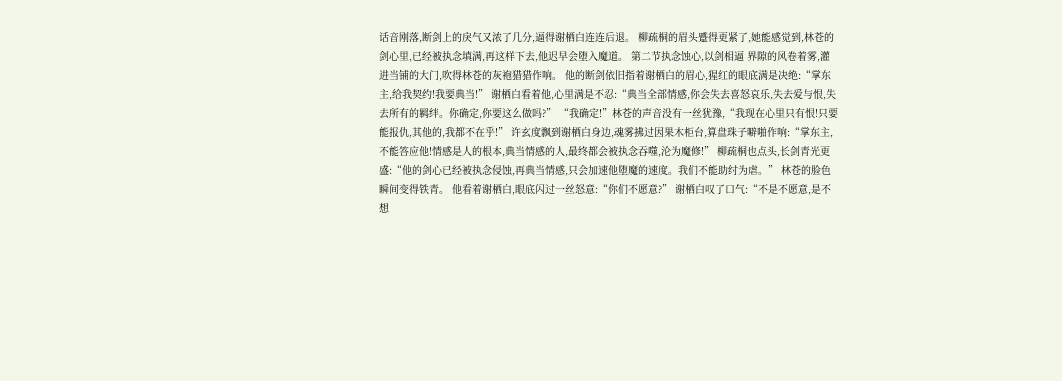话音刚落,断剑上的戾气又浓了几分,逼得谢栖白连连后退。 柳疏桐的眉头蹙得更紧了,她能感觉到,林苍的剑心里,已经被执念填满,再这样下去,他迟早会堕入魔道。 第二节执念蚀心,以剑相逼 界隙的风卷着雾,灌进当铺的大门,吹得林苍的灰袍猎猎作响。 他的断剑依旧指着谢栖白的眉心,猩红的眼底满是决绝:“掌东主,给我契约!我要典当!” 谢栖白看着他,心里满是不忍:“典当全部情感,你会失去喜怒哀乐,失去爱与恨,失去所有的羁绊。你确定,你要这么做吗?” “我确定!”林苍的声音没有一丝犹豫,“我现在心里只有恨!只要能报仇,其他的,我都不在乎!” 许玄度飘到谢栖白身边,魂雾拂过因果木柜台,算盘珠子噼啪作响:“掌东主,不能答应他!情感是人的根本,典当情感的人,最终都会被执念吞噬,沦为魔修!” 柳疏桐也点头,长剑青光更盛:“他的剑心已经被执念侵蚀,再典当情感,只会加速他堕魔的速度。我们不能助纣为虐。” 林苍的脸色瞬间变得铁青。 他看着谢栖白,眼底闪过一丝怒意:“你们不愿意?” 谢栖白叹了口气:“不是不愿意,是不想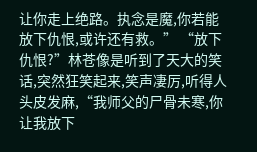让你走上绝路。执念是魔,你若能放下仇恨,或许还有救。” “放下仇恨?”林苍像是听到了天大的笑话,突然狂笑起来,笑声凄厉,听得人头皮发麻,“我师父的尸骨未寒,你让我放下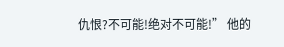仇恨?不可能!绝对不可能!” 他的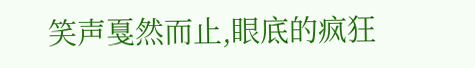笑声戛然而止,眼底的疯狂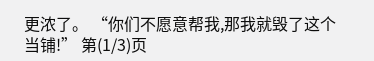更浓了。 “你们不愿意帮我,那我就毁了这个当铺!” 第(1/3)页